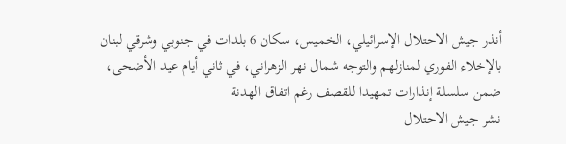أنذر جيش الاحتلال الإسرائيلي، الخميس، سكان 6 بلدات في جنوبي وشرقي لبنان بالإخلاء الفوري لمنازلهم والتوجه شمال نهر الزهراني، في ثاني أيام عيد الأضحى، ضمن سلسلة إنذارات تمهيدا للقصف رغم اتفاق الهدنة
نشر جيش الاحتلال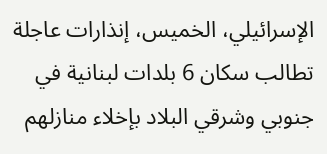الإسرائيلي، الخميس، إنذارات عاجلة تطالب سكان 6 بلدات لبنانية في جنوبي وشرقي البلاد بإخلاء منازلهم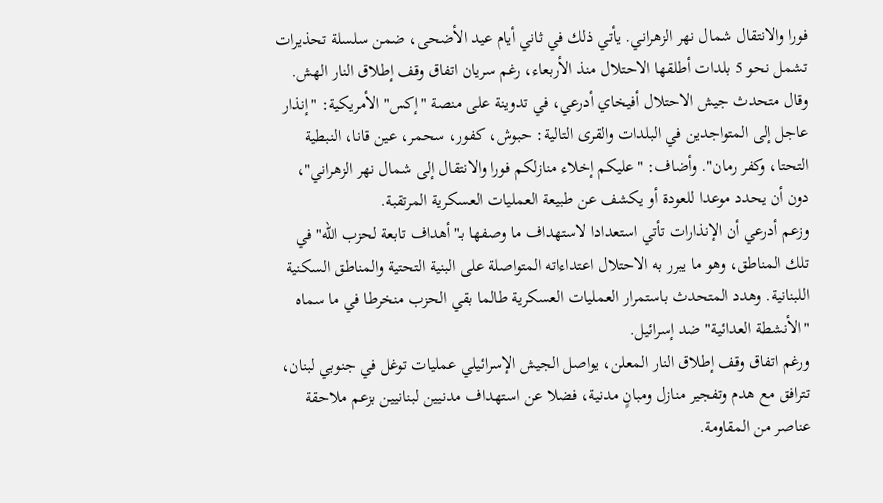فورا والانتقال شمال نهر الزهراني. يأتي ذلك في ثاني أيام عيد الأضحى، ضمن سلسلة تحذيرات تشمل نحو 5 بلدات أطلقها الاحتلال منذ الأربعاء، رغم سريان اتفاق وقف إطلاق النار الهش.
وقال متحدث جيش الاحتلال أفيخاي أدرعي، في تدوينة على منصة "إكس" الأمريكية: "إنذار عاجل إلى المتواجدين في البلدات والقرى التالية: حبوش، كفور، سحمر، عين قانا، النبطية التحتا، وكفر رمان". وأضاف: "عليكم إخلاء منازلكم فورا والانتقال إلى شمال نهر الزهراني"، دون أن يحدد موعدا للعودة أو يكشف عن طبيعة العمليات العسكرية المرتقبة.
وزعم أدرعي أن الإنذارات تأتي استعدادا لاستهداف ما وصفها بـ"أهداف تابعة لحزب الله" في تلك المناطق، وهو ما يبرر به الاحتلال اعتداءاته المتواصلة على البنية التحتية والمناطق السكنية اللبنانية. وهدد المتحدث باستمرار العمليات العسكرية طالما بقي الحزب منخرطا في ما سماه "الأنشطة العدائية" ضد إسرائيل.
ورغم اتفاق وقف إطلاق النار المعلن، يواصل الجيش الإسرائيلي عمليات توغل في جنوبي لبنان، تترافق مع هدم وتفجير منازل ومبانٍ مدنية، فضلا عن استهداف مدنيين لبنانيين بزعم ملاحقة عناصر من المقاومة.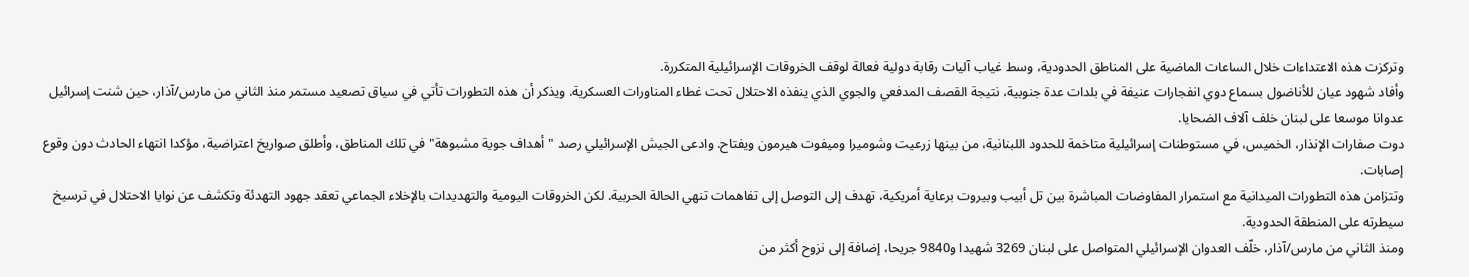وتركزت هذه الاعتداءات خلال الساعات الماضية على المناطق الحدودية، وسط غياب آليات رقابة دولية فعالة لوقف الخروقات الإسرائيلية المتكررة.
وأفاد شهود عيان للأناضول بسماع دوي انفجارات عنيفة في بلدات عدة جنوبية، نتيجة القصف المدفعي والجوي الذي ينفذه الاحتلال تحت غطاء المناورات العسكرية. ويذكر أن هذه التطورات تأتي في سياق تصعيد مستمر منذ الثاني من مارس/آذار، حين شنت إسرائيل عدوانا موسعا على لبنان خلف آلاف الضحايا.
دوت صفارات الإنذار، الخميس، في مستوطنات إسرائيلية متاخمة للحدود اللبنانية، من بينها زرعيت وشوميرا وميفوت هيرمون ويفتاح. وادعى الجيش الإسرائيلي رصد "أهداف جوية مشبوهة" في تلك المناطق، وأطلق صواريخ اعتراضية، مؤكدا انتهاء الحادث دون وقوع إصابات.
وتتزامن هذه التطورات الميدانية مع استمرار المفاوضات المباشرة بين تل أبيب وبيروت برعاية أمريكية، تهدف إلى التوصل إلى تفاهمات تنهي الحالة الحربية. لكن الخروقات اليومية والتهديدات بالإخلاء الجماعي تعقد جهود التهدئة وتكشف عن نوايا الاحتلال في ترسيخ سيطرته على المنطقة الحدودية.
ومنذ الثاني من مارس/آذار، خلّف العدوان الإسرائيلي المتواصل على لبنان 3269 شهيدا و9840 جريحا، إضافة إلى نزوح أكثر من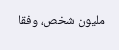مليون شخص، وفقا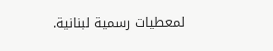لمعطيات رسمية لبنانية.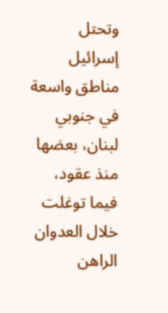وتحتل إسرائيل مناطق واسعة في جنوبي لبنان، بعضها منذ عقود، فيما توغلت خلال العدوان الراهن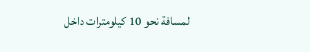لمسافة نحو 10 كيلومترات داخل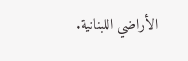الأراضي اللبنانية.